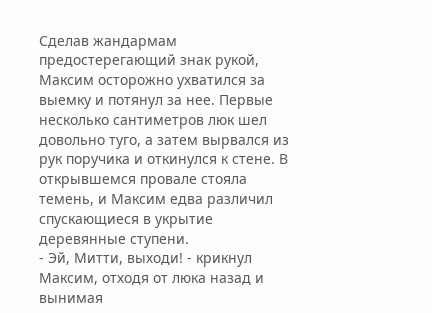Сделав жандармам предостерегающий знак рукой, Максим осторожно ухватился за выемку и потянул за нее. Первые несколько сантиметров люк шел довольно туго, а затем вырвался из рук поручика и откинулся к стене. В открывшемся провале стояла темень, и Максим едва различил спускающиеся в укрытие деревянные ступени.
- Эй, Митти, выходи! - крикнул Максим, отходя от люка назад и вынимая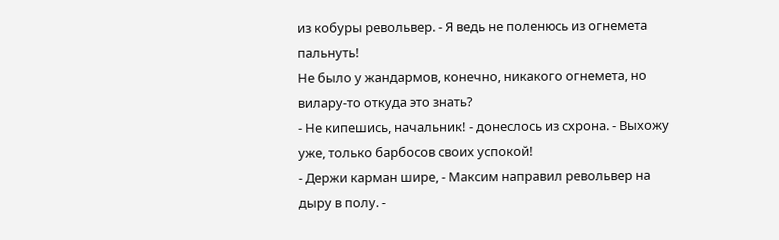из кобуры револьвер. - Я ведь не поленюсь из огнемета пальнуть!
Не было у жандармов, конечно, никакого огнемета, но вилару-то откуда это знать?
- Не кипешись, начальник! - донеслось из схрона. - Выхожу уже, только барбосов своих успокой!
- Держи карман шире, - Максим направил револьвер на дыру в полу. -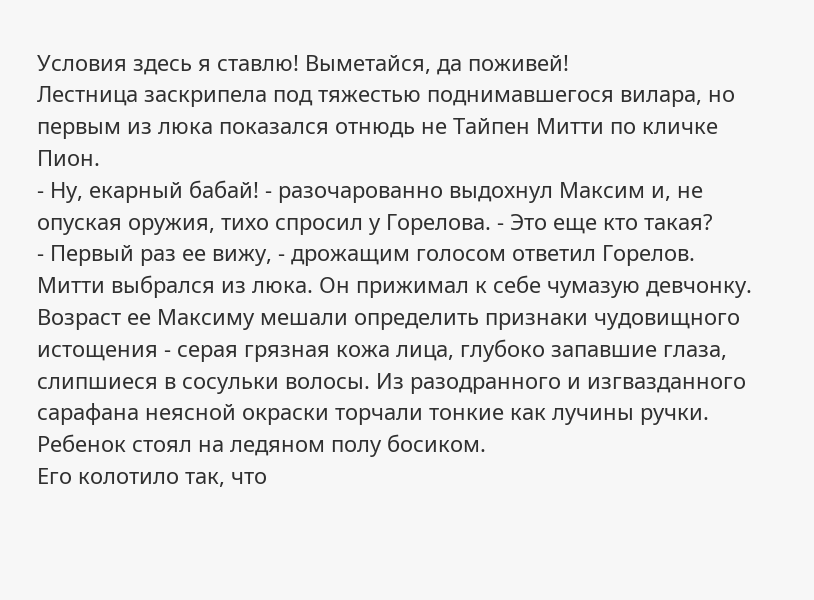Условия здесь я ставлю! Выметайся, да поживей!
Лестница заскрипела под тяжестью поднимавшегося вилара, но первым из люка показался отнюдь не Тайпен Митти по кличке Пион.
- Ну, екарный бабай! - разочарованно выдохнул Максим и, не опуская оружия, тихо спросил у Горелова. - Это еще кто такая?
- Первый раз ее вижу, - дрожащим голосом ответил Горелов.
Митти выбрался из люка. Он прижимал к себе чумазую девчонку. Возраст ее Максиму мешали определить признаки чудовищного истощения - серая грязная кожа лица, глубоко запавшие глаза, слипшиеся в сосульки волосы. Из разодранного и изгвазданного сарафана неясной окраски торчали тонкие как лучины ручки. Ребенок стоял на ледяном полу босиком.
Его колотило так, что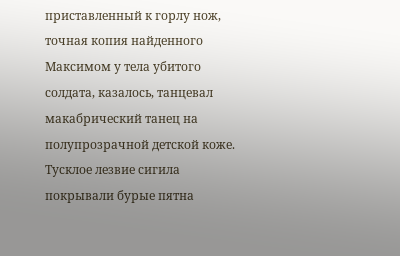приставленный к горлу нож, точная копия найденного Максимом у тела убитого солдата, казалось, танцевал макабрический танец на полупрозрачной детской коже. Тусклое лезвие сигила покрывали бурые пятна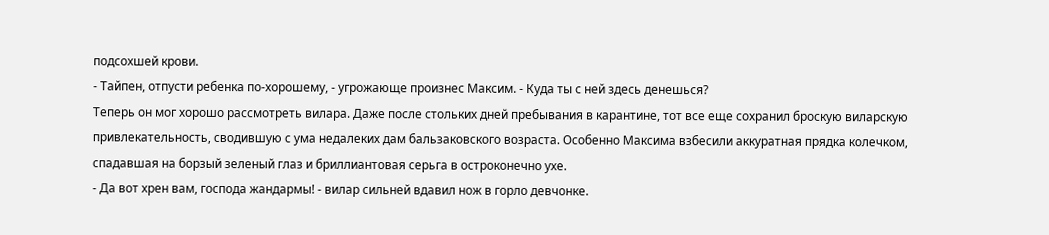подсохшей крови.
- Тайпен, отпусти ребенка по-хорошему, - угрожающе произнес Максим. - Куда ты с ней здесь денешься?
Теперь он мог хорошо рассмотреть вилара. Даже после стольких дней пребывания в карантине, тот все еще сохранил броскую виларскую привлекательность, сводившую с ума недалеких дам бальзаковского возраста. Особенно Максима взбесили аккуратная прядка колечком, спадавшая на борзый зеленый глаз и бриллиантовая серьга в остроконечно ухе.
- Да вот хрен вам, господа жандармы! - вилар сильней вдавил нож в горло девчонке.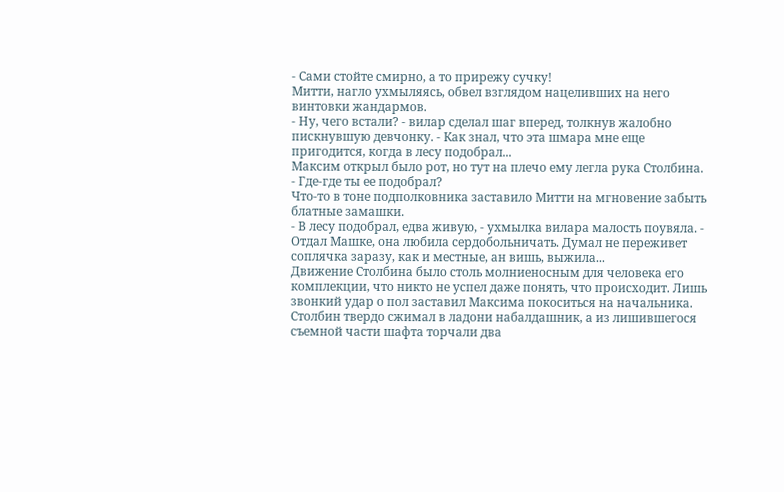- Сами стойте смирно, а то прирежу сучку!
Митти, нагло ухмыляясь, обвел взглядом нацеливших на него винтовки жандармов.
- Ну, чего встали? - вилар сделал шаг вперед, толкнув жалобно пискнувшую девчонку. - Как знал, что эта шмара мне еще пригодится, когда в лесу подобрал...
Максим открыл было рот, но тут на плечо ему легла рука Столбина.
- Где-где ты ее подобрал?
Что-то в тоне подполковника заставило Митти на мгновение забыть блатные замашки.
- В лесу подобрал, едва живую, - ухмылка вилара малость поувяла. - Отдал Машке, она любила сердобольничать. Думал не переживет соплячка заразу, как и местные, ан вишь, выжила...
Движение Столбина было столь молниеносным для человека его комплекции, что никто не успел даже понять, что происходит. Лишь звонкий удар о пол заставил Максима покоситься на начальника.
Столбин твердо сжимал в ладони набалдашник, а из лишившегося съемной части шафта торчали два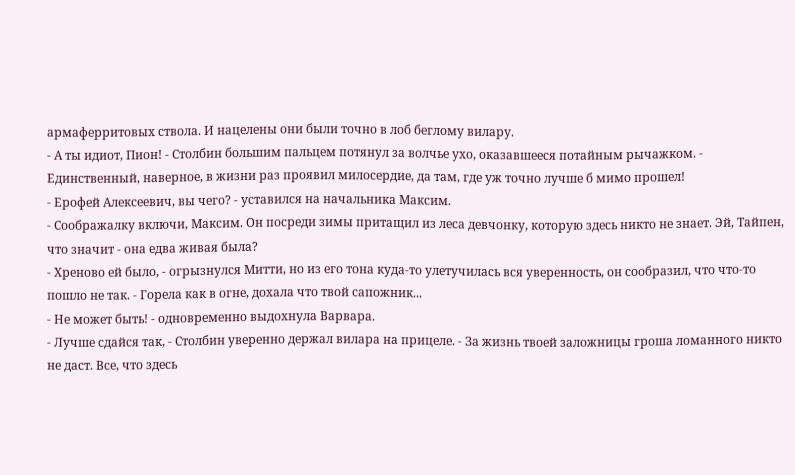армаферритовых ствола. И нацелены они были точно в лоб беглому вилару.
- А ты идиот, Пион! - Столбин большим пальцем потянул за волчье ухо, оказавшееся потайным рычажком. - Единственный, наверное, в жизни раз проявил милосердие, да там, где уж точно лучше б мимо прошел!
- Ерофей Алексеевич, вы чего? - уставился на начальника Максим.
- Соображалку включи, Максим. Он посреди зимы притащил из леса девчонку, которую здесь никто не знает. Эй, Тайпен, что значит - она едва живая была?
- Хреново ей было, - огрызнулся Митти, но из его тона куда-то улетучилась вся уверенность, он сообразил, что что-то пошло не так. - Горела как в огне, дохала что твой сапожник...
- Не может быть! - одновременно выдохнула Варвара.
- Лучше сдайся так, - Столбин уверенно держал вилара на прицеле. - За жизнь твоей заложницы гроша ломанного никто не даст. Все, что здесь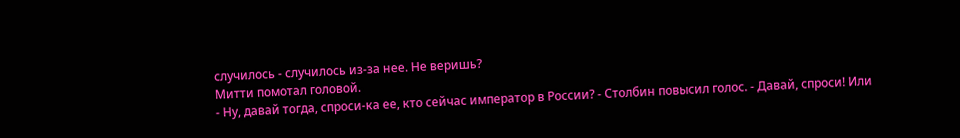случилось - случилось из-за нее. Не веришь?
Митти помотал головой.
- Ну, давай тогда, спроси-ка ее, кто сейчас император в России? - Столбин повысил голос. - Давай, спроси! Или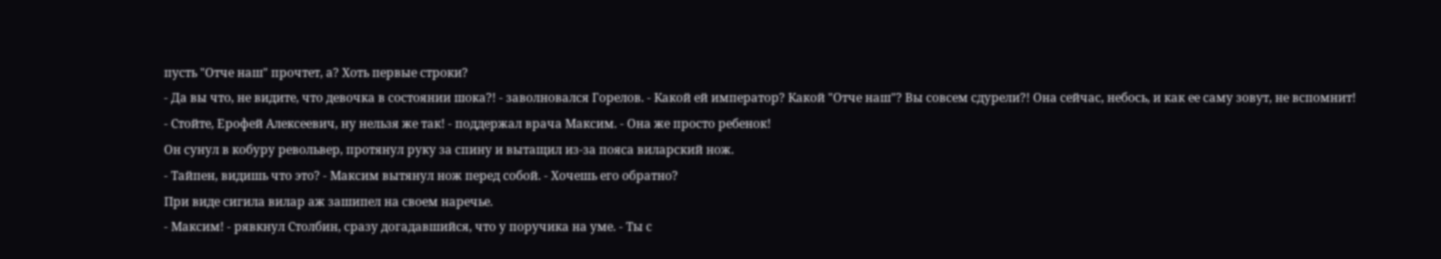пусть "Отче наш" прочтет, а? Хоть первые строки?
- Да вы что, не видите, что девочка в состоянии шока?! - заволновался Горелов. - Какой ей император? Какой "Отче наш"? Вы совсем сдурели?! Она сейчас, небось, и как ее саму зовут, не вспомнит!
- Стойте, Ерофей Алексеевич, ну нельзя же так! - поддержал врача Максим. - Она же просто ребенок!
Он сунул в кобуру револьвер, протянул руку за спину и вытащил из-за пояса виларский нож.
- Тайпен, видишь что это? - Максим вытянул нож перед собой. - Хочешь его обратно?
При виде сигила вилар аж зашипел на своем наречье.
- Максим! - рявкнул Столбин, сразу догадавшийся, что у поручика на уме. - Ты с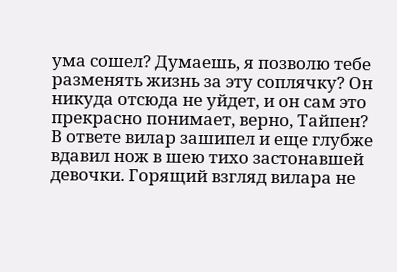ума сошел? Думаешь, я позволю тебе разменять жизнь за эту соплячку? Он никуда отсюда не уйдет, и он сам это прекрасно понимает, верно, Тайпен?
В ответе вилар зашипел и еще глубже вдавил нож в шею тихо застонавшей девочки. Горящий взгляд вилара не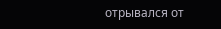отрывался от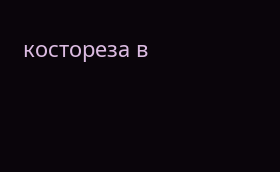костореза в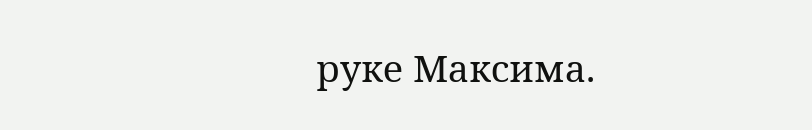руке Максима.